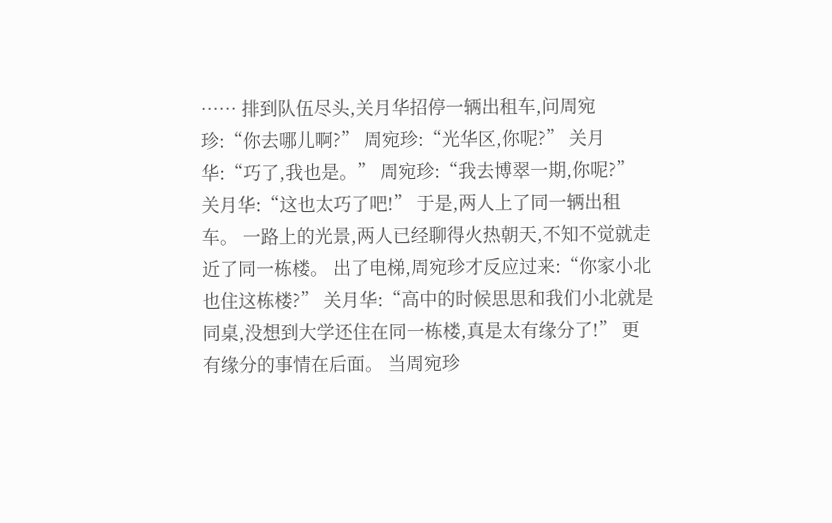…… 排到队伍尽头,关月华招停一辆出租车,问周宛珍:“你去哪儿啊?” 周宛珍:“光华区,你呢?” 关月华:“巧了,我也是。” 周宛珍:“我去博翠一期,你呢?” 关月华:“这也太巧了吧!” 于是,两人上了同一辆出租车。 一路上的光景,两人已经聊得火热朝天,不知不觉就走近了同一栋楼。 出了电梯,周宛珍才反应过来:“你家小北也住这栋楼?” 关月华:“高中的时候思思和我们小北就是同桌,没想到大学还住在同一栋楼,真是太有缘分了!” 更有缘分的事情在后面。 当周宛珍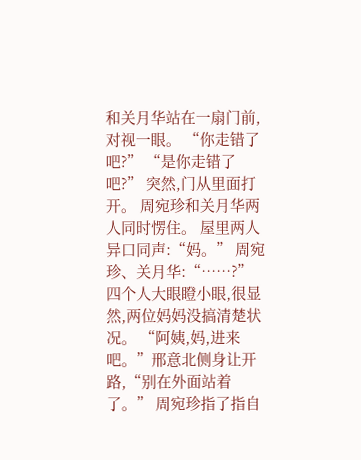和关月华站在一扇门前,对视一眼。 “你走错了吧?” “是你走错了吧?” 突然,门从里面打开。 周宛珍和关月华两人同时愣住。 屋里两人异口同声:“妈。” 周宛珍、关月华:“……?” 四个人大眼瞪小眼,很显然,两位妈妈没搞清楚状况。 “阿姨,妈,进来吧。”邢意北侧身让开路,“别在外面站着了。” 周宛珍指了指自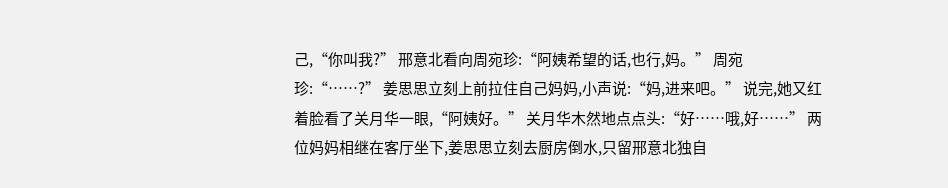己,“你叫我?” 邢意北看向周宛珍:“阿姨希望的话,也行,妈。” 周宛珍:“……?” 姜思思立刻上前拉住自己妈妈,小声说:“妈,进来吧。” 说完,她又红着脸看了关月华一眼,“阿姨好。” 关月华木然地点点头:“好……哦,好……” 两位妈妈相继在客厅坐下,姜思思立刻去厨房倒水,只留邢意北独自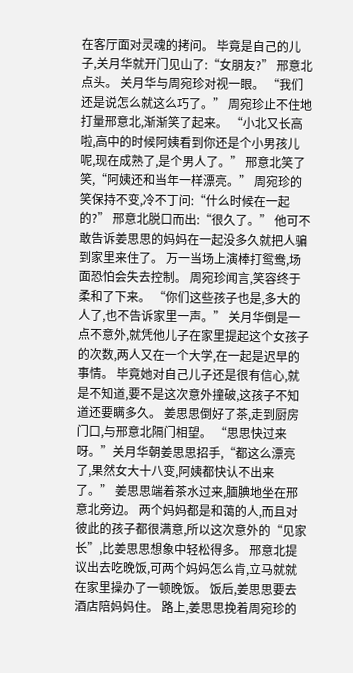在客厅面对灵魂的拷问。 毕竟是自己的儿子,关月华就开门见山了:“女朋友?” 邢意北点头。 关月华与周宛珍对视一眼。 “我们还是说怎么就这么巧了。” 周宛珍止不住地打量邢意北,渐渐笑了起来。 “小北又长高啦,高中的时候阿姨看到你还是个小男孩儿呢,现在成熟了,是个男人了。” 邢意北笑了笑,“阿姨还和当年一样漂亮。” 周宛珍的笑保持不变,冷不丁问:“什么时候在一起的?” 邢意北脱口而出:“很久了。” 他可不敢告诉姜思思的妈妈在一起没多久就把人骗到家里来住了。 万一当场上演棒打鸳鸯,场面恐怕会失去控制。 周宛珍闻言,笑容终于柔和了下来。 “你们这些孩子也是,多大的人了,也不告诉家里一声。” 关月华倒是一点不意外,就凭他儿子在家里提起这个女孩子的次数,两人又在一个大学,在一起是迟早的事情。 毕竟她对自己儿子还是很有信心,就是不知道,要不是这次意外撞破,这孩子不知道还要瞒多久。 姜思思倒好了茶,走到厨房门口,与邢意北隔门相望。 “思思快过来呀。”关月华朝姜思思招手,“都这么漂亮了,果然女大十八变,阿姨都快认不出来了。” 姜思思端着茶水过来,腼腆地坐在邢意北旁边。 两个妈妈都是和蔼的人,而且对彼此的孩子都很满意,所以这次意外的“见家长”,比姜思思想象中轻松得多。 邢意北提议出去吃晚饭,可两个妈妈怎么肯,立马就就在家里操办了一顿晚饭。 饭后,姜思思要去酒店陪妈妈住。 路上,姜思思挽着周宛珍的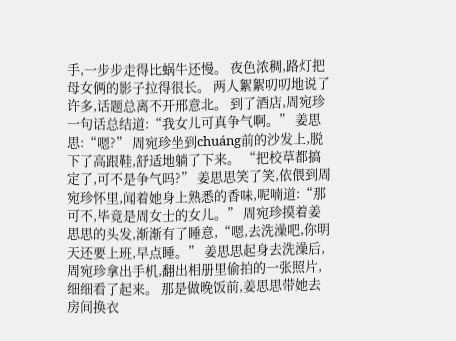手,一步步走得比蜗牛还慢。 夜色浓稠,路灯把母女俩的影子拉得很长。 两人絮絮叨叨地说了许多,话题总离不开邢意北。 到了酒店,周宛珍一句话总结道:“我女儿可真争气啊。” 姜思思:“嗯?” 周宛珍坐到chuáng前的沙发上,脱下了高跟鞋,舒适地躺了下来。 “把校草都搞定了,可不是争气吗?” 姜思思笑了笑,依偎到周宛珍怀里,闻着她身上熟悉的香味,呢喃道:“那可不,毕竟是周女士的女儿。” 周宛珍摸着姜思思的头发,渐渐有了睡意,“嗯,去洗澡吧,你明天还要上班,早点睡。” 姜思思起身去洗澡后,周宛珍拿出手机,翻出相册里偷拍的一张照片,细细看了起来。 那是做晚饭前,姜思思带她去房间换衣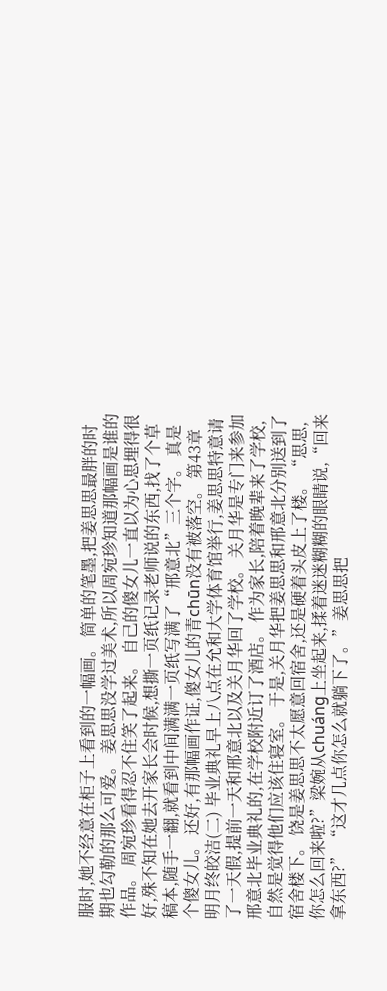服时,她不经意在柜子上看到的一幅画。 简单的笔墨,把姜思思最胖的时期也勾勒的那么可爱。 姜思思没学过美术,所以周宛珍知道那幅画是谁的作品。 周宛珍看得忍不住笑了起来。 自己的傻女儿一直以为心思埋得很好,殊不知在她去开家长会时候,想撕一页纸记录老师说的东西,找了个草稿本,随手一翻,就看到中间满满一页纸写满了“邢意北”三个字。 真是个傻女儿。 还好,有那幅画作证,傻女儿的青chūn没有被落空。 第43章 明月终皎洁(二) 毕业典礼早上八点在允和大学体育馆举行,姜思思特意请了一天假,提前一天和邢意北以及关月华回了学校。 关月华是专门来参加邢意北毕业典礼的,在学校附近订了酒店。 作为家长,陪着晚辈来了学校,自然是觉得他们应该住寝室。 于是,关月华把姜思思和邢意北分别送到了宿舍楼下。 饶是姜思思不太愿意回宿舍,还是硬着头皮上了楼。 “思思,你怎么回来啦?”梁婉从chuáng上坐起来,揉着迷迷糊糊的眼睛说,“回来拿东西?” “这才几点你怎么就躺下了。”姜思思把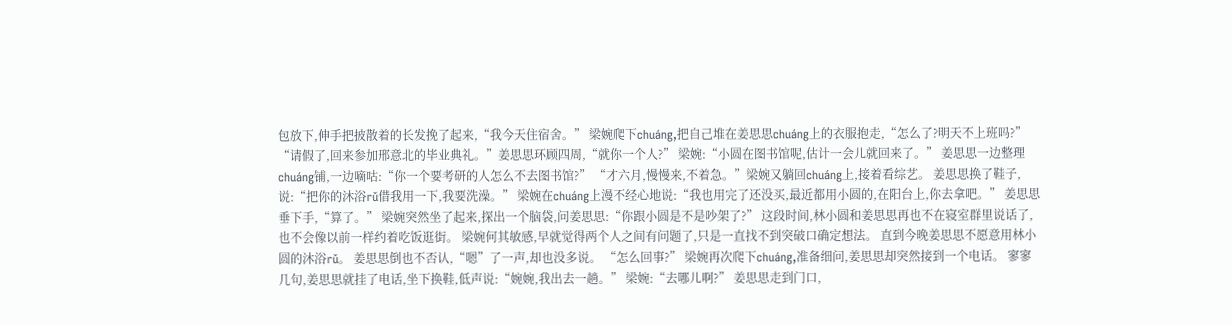包放下,伸手把披散着的长发挽了起来,“我今天住宿舍。” 梁婉爬下chuáng,把自己堆在姜思思chuáng上的衣服抱走,“怎么了?明天不上班吗?” “请假了,回来参加邢意北的毕业典礼。”姜思思环顾四周,“就你一个人?” 梁婉:“小圆在图书馆呢,估计一会儿就回来了。” 姜思思一边整理chuáng铺,一边嘀咕:“你一个要考研的人怎么不去图书馆?” “才六月,慢慢来,不着急。”梁婉又躺回chuáng上,接着看综艺。 姜思思换了鞋子,说:“把你的沐浴rǔ借我用一下,我要洗澡。” 梁婉在chuáng上漫不经心地说:“我也用完了还没买,最近都用小圆的,在阳台上,你去拿吧。” 姜思思垂下手,“算了。” 梁婉突然坐了起来,探出一个脑袋,问姜思思:“你跟小圆是不是吵架了?” 这段时间,林小圆和姜思思再也不在寝室群里说话了,也不会像以前一样约着吃饭逛街。 梁婉何其敏感,早就觉得两个人之间有问题了,只是一直找不到突破口确定想法。 直到今晚姜思思不愿意用林小圆的沐浴rǔ。 姜思思倒也不否认,“嗯”了一声,却也没多说。 “怎么回事?” 梁婉再次爬下chuáng,准备细问,姜思思却突然接到一个电话。 寥寥几句,姜思思就挂了电话,坐下换鞋,低声说:“婉婉,我出去一趟。” 梁婉:“去哪儿啊?” 姜思思走到门口,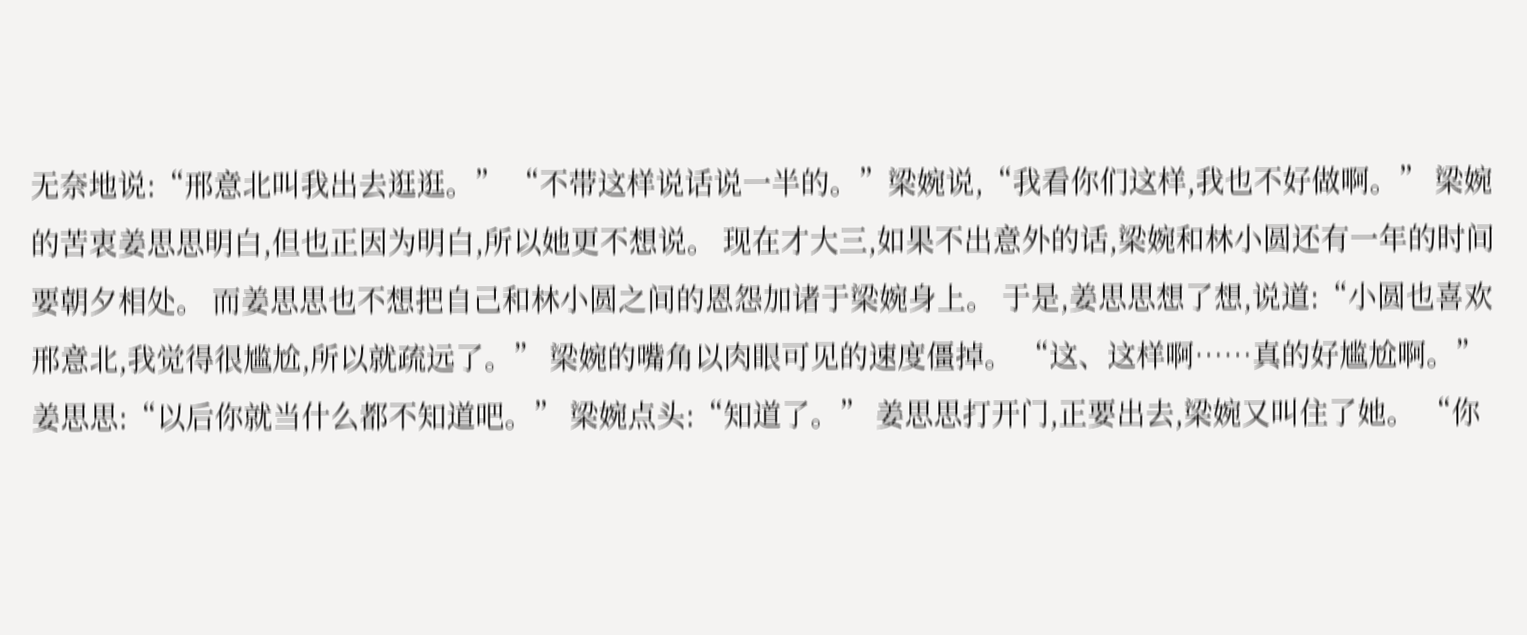无奈地说:“邢意北叫我出去逛逛。” “不带这样说话说一半的。”梁婉说,“我看你们这样,我也不好做啊。” 梁婉的苦衷姜思思明白,但也正因为明白,所以她更不想说。 现在才大三,如果不出意外的话,梁婉和林小圆还有一年的时间要朝夕相处。 而姜思思也不想把自己和林小圆之间的恩怨加诸于梁婉身上。 于是,姜思思想了想,说道:“小圆也喜欢邢意北,我觉得很尴尬,所以就疏远了。” 梁婉的嘴角以肉眼可见的速度僵掉。 “这、这样啊……真的好尴尬啊。” 姜思思:“以后你就当什么都不知道吧。” 梁婉点头:“知道了。” 姜思思打开门,正要出去,梁婉又叫住了她。 “你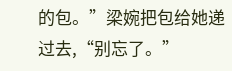的包。”梁婉把包给她递过去,“别忘了。”